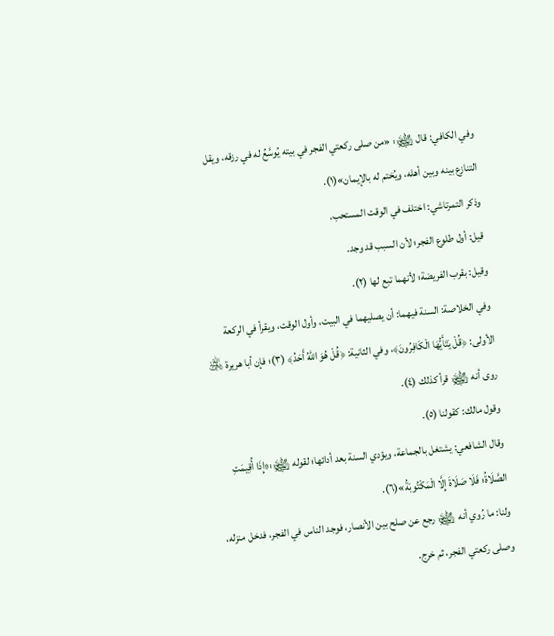وفي الكافي: قال ﵊: «من صلى ركعتي الفجر في بيته يُوسَّعُ له في رزقه، ويقل التنازع بينه وبين أهله، ويُختم له بالإيمان»(١).
وذكر التمرتاشي: اختلف في الوقت المستحب.
قيل: أول طلوع الفجر؛ لأن السبب قد وجد.
وقيل: بقرب الفريضة؛ لأنهما تبع لها (٢).
وفي الخلاصة: السنة فيهما: أن يصليهما في البيت، وأول الوقت، ويقرأ في الركعة الأولى: ﴿قُلْ يَتَأَيُّهَا الْكَافِرُونَ﴾، وفي الثانية: ﴿قُلْ هُوَ اللهُ أَحَدُ﴾ (٣)؛ فإن أبا هريرة ﵁ روى أنه ﵊ قرأ كذلك (٤).
وقول مالك: كقولنا (٥).
وقال الشافعي: يشتغل بالجماعة، ويؤدي السنة بعد أدائها؛ لقوله ﵊:«إِذَا أُقِيمَتِ الصَّلَاةُ؛ فَلَا صَلَاةَ إِلَّا الْمَكْتُوبَةُ»(٦).
ولنا: ما رُوي أنه ﵊ رجع عن صلح بين الأنصار، فوجد الناس في الفجر، فدخل منزله، وصلى ركعتي الفجر، ثم خرج.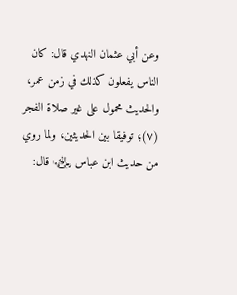وعن أبي عثمان النهدي قال: كان الناس يفعلون كذلك في زمن عمر، والحديث محمول على غير صلاة الفجر (٧)؛ توفيقا بين الحديثين، ولما روي من حديث ابن عباس ﵄ قال: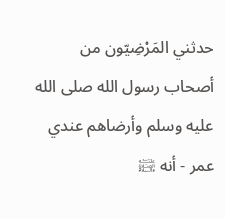حدثني المَرْضِيّون من أصحاب رسول الله صلى الله عليه وسلم وأرضاهم عندي عمر - أنه ﵊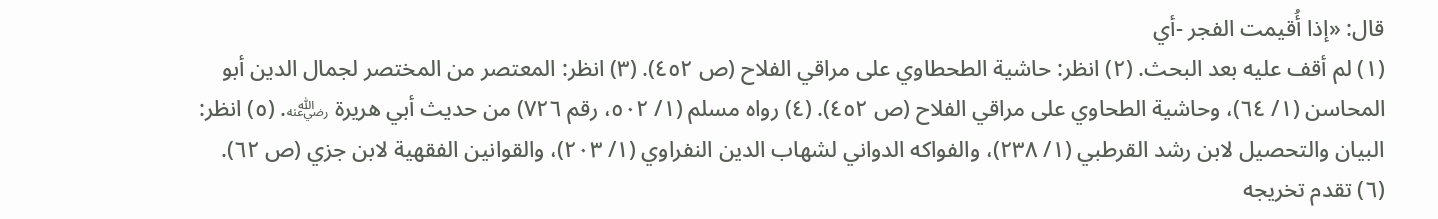قال: «إذا أُقيمت الفجر -أي
(١) لم أقف عليه بعد البحث. (٢) انظر: حاشية الطحطاوي على مراقي الفلاح (ص ٤٥٢). (٣) انظر: المعتصر من المختصر لجمال الدين أبو المحاسن (١/ ٦٤)، وحاشية الطحاوي على مراقي الفلاح (ص ٤٥٢). (٤) رواه مسلم (١/ ٥٠٢، رقم ٧٢٦) من حديث أبي هريرة ﵁. (٥) انظر: البيان والتحصيل لابن رشد القرطبي (١/ ٢٣٨)، والفواكه الدواني لشهاب الدين النفراوي (١/ ٢٠٣)، والقوانين الفقهية لابن جزي (ص ٦٢). (٦) تقدم تخريجه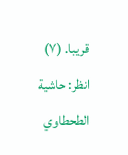قريبا. (٧) انظر: حاشية الطحطاوي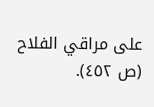على مراقي الفلاح (ص ٤٥٢).